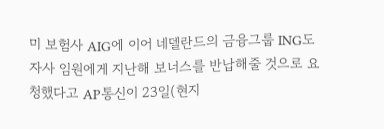미 보험사 AIG에 이어 네델란드의 금융그룹 ING도 자사 임원에게 지난해 보너스를 반납해줄 것으로 요청했다고 AP통신이 23일(현지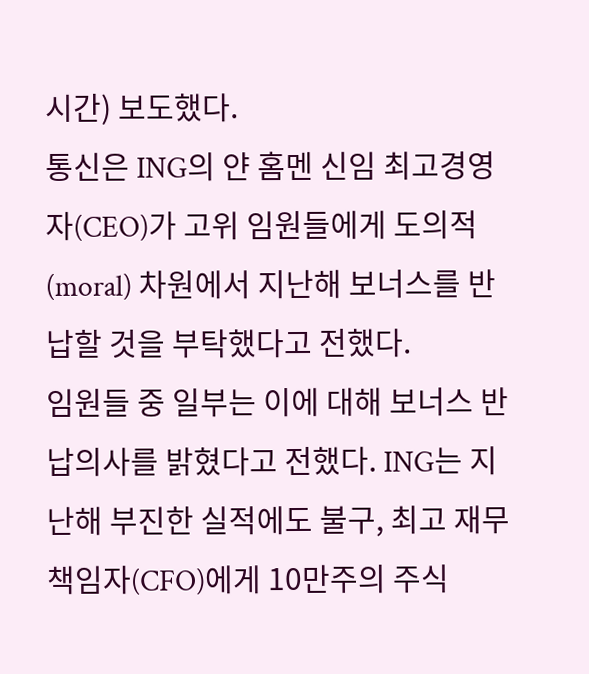시간) 보도했다.
통신은 ING의 얀 홈멘 신임 최고경영자(CEO)가 고위 임원들에게 도의적(moral) 차원에서 지난해 보너스를 반납할 것을 부탁했다고 전했다.
임원들 중 일부는 이에 대해 보너스 반납의사를 밝혔다고 전했다. ING는 지난해 부진한 실적에도 불구, 최고 재무책임자(CFO)에게 10만주의 주식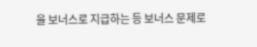을 보너스로 지급하는 등 보너스 문제로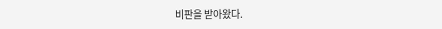비판을 받아왔다.